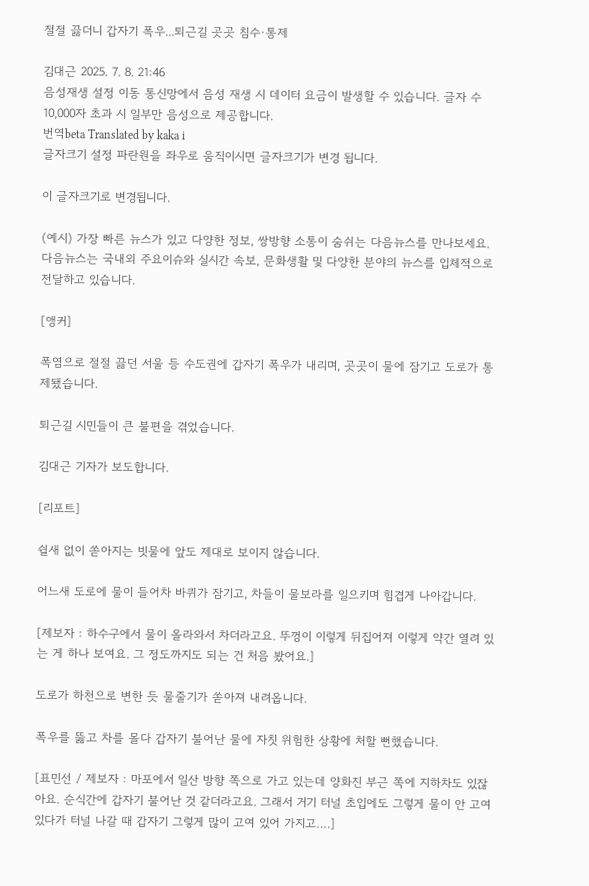절절 끓더니 갑자기 폭우...퇴근길 곳곳 침수·통제

김대근 2025. 7. 8. 21:46
음성재생 설정 이동 통신망에서 음성 재생 시 데이터 요금이 발생할 수 있습니다. 글자 수 10,000자 초과 시 일부만 음성으로 제공합니다.
번역beta Translated by kaka i
글자크기 설정 파란원을 좌우로 움직이시면 글자크기가 변경 됩니다.

이 글자크기로 변경됩니다.

(예시) 가장 빠른 뉴스가 있고 다양한 정보, 쌍방향 소통이 숨쉬는 다음뉴스를 만나보세요. 다음뉴스는 국내외 주요이슈와 실시간 속보, 문화생활 및 다양한 분야의 뉴스를 입체적으로 전달하고 있습니다.

[앵커]

폭염으로 절절 끓던 서울 등 수도권에 갑자기 폭우가 내리며, 곳곳이 물에 잠기고 도로가 통제됐습니다.

퇴근길 시민들이 큰 불편을 겪었습니다.

김대근 기자가 보도합니다.

[리포트]

쉴새 없이 쏟아지는 빗물에 앞도 제대로 보이지 않습니다.

어느새 도로에 물이 들어차 바퀴가 잠기고, 차들이 물보라를 일으키며 힘겹게 나아갑니다.

[제보자 : 하수구에서 물이 올라와서 차더라고요. 뚜껑이 이렇게 뒤집어져 이렇게 약간 열려 있는 게 하나 보여요. 그 정도까지도 되는 건 처음 봤어요.]

도로가 하천으로 변한 듯 물줄기가 쏟아져 내려옵니다.

폭우를 뚫고 차를 몰다 갑자기 불어난 물에 자칫 위험한 상황에 처할 뻔했습니다.

[표민선 / 제보자 : 마포에서 일산 방향 쪽으로 가고 있는데 양화진 부근 쪽에 지하차도 있잖아요. 순식간에 갑자기 불어난 것 같더라고요. 그래서 거기 터널 초입에도 그렇게 물이 안 고여 있다가 터널 나갈 때 갑자기 그렇게 많이 고여 있어 가지고….]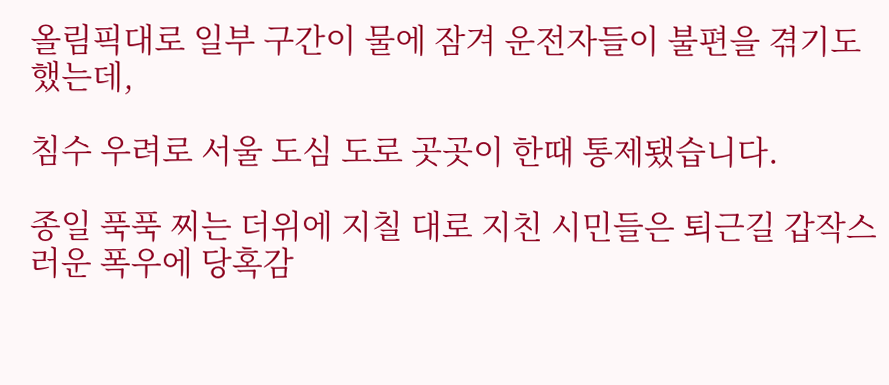올림픽대로 일부 구간이 물에 잠겨 운전자들이 불편을 겪기도 했는데,

침수 우려로 서울 도심 도로 곳곳이 한때 통제됐습니다.

종일 푹푹 찌는 더위에 지칠 대로 지친 시민들은 퇴근길 갑작스러운 폭우에 당혹감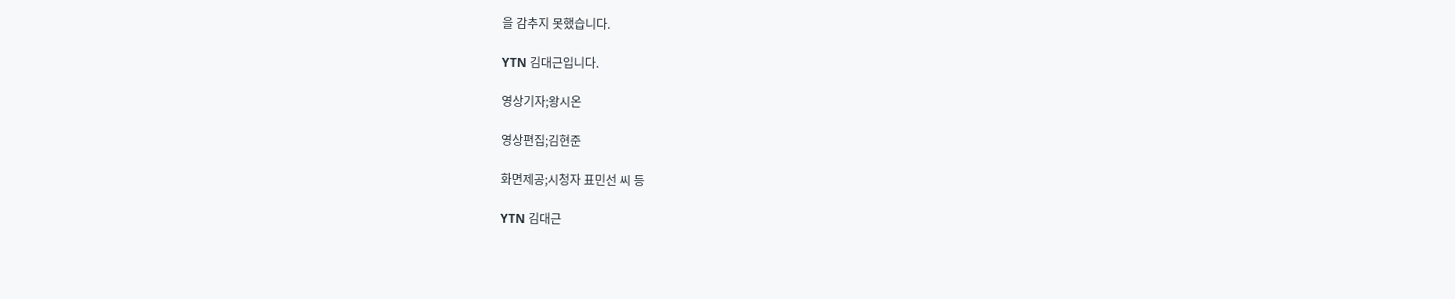을 감추지 못했습니다.

YTN 김대근입니다.

영상기자;왕시온

영상편집;김현준

화면제공;시청자 표민선 씨 등

YTN 김대근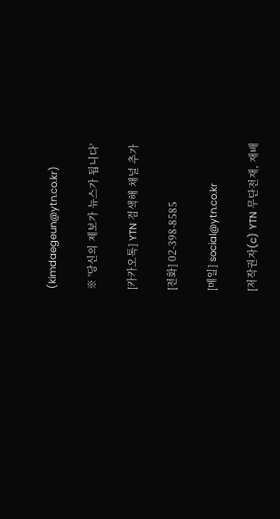(kimdaegeun@ytn.co.kr)

※ '당신의 제보가 뉴스가 됩니다'

[카카오톡] YTN 검색해 채널 추가

[전화] 02-398-8585

[메일] social@ytn.co.kr

[저작권자(c) YTN 무단전재, 재배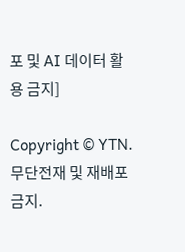포 및 AI 데이터 활용 금지]

Copyright © YTN. 무단전재 및 재배포 금지.